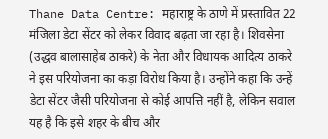Thane Data Centre: महाराष्ट्र के ठाणे में प्रस्तावित 22 मंजिला डेटा सेंटर को लेकर विवाद बढ़ता जा रहा है। शिवसेना (उद्धव बालासाहेब ठाकरे) के नेता और विधायक आदित्य ठाकरे ने इस परियोजना का कड़ा विरोध किया है। उन्होंने कहा कि उन्हें डेटा सेंटर जैसी परियोजना से कोई आपत्ति नहीं है, लेकिन सवाल यह है कि इसे शहर के बीच और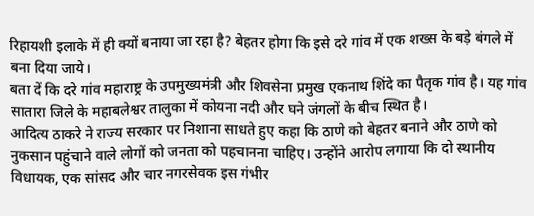रिहायशी इलाके में ही क्यों बनाया जा रहा है? बेहतर होगा कि इसे दरे गांव में एक शख्स के बड़े बंगले में बना दिया जाये।
बता दें कि दरे गांव महाराष्ट्र के उपमुख्यमंत्री और शिवसेना प्रमुख एकनाथ शिंदे का पैतृक गांव है। यह गांव सातारा जिले के महाबलेश्वर तालुका में कोयना नदी और घने जंगलों के बीच स्थित है।
आदित्य ठाकरे ने राज्य सरकार पर निशाना साधते हुए कहा कि ठाणे को बेहतर बनाने और ठाणे को नुकसान पहुंचाने वाले लोगों को जनता को पहचानना चाहिए। उन्होंने आरोप लगाया कि दो स्थानीय विधायक, एक सांसद और चार नगरसेवक इस गंभीर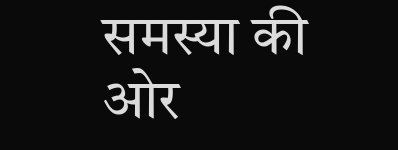समस्या की ओर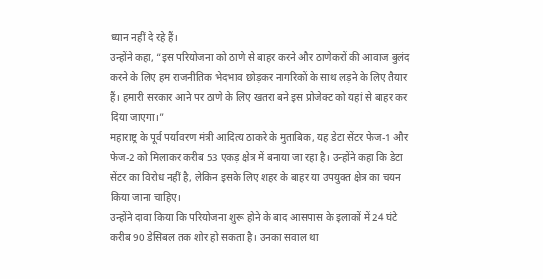ध्यान नहीं दे रहे हैं।
उन्होंने कहा, “इस परियोजना को ठाणे से बाहर करने और ठाणेकरों की आवाज बुलंद करने के लिए हम राजनीतिक भेदभाव छोड़कर नागरिकों के साथ लड़ने के लिए तैयार हैं। हमारी सरकार आने पर ठाणे के लिए खतरा बने इस प्रोजेक्ट को यहां से बाहर कर दिया जाएगा।”
महाराष्ट्र के पूर्व पर्यावरण मंत्री आदित्य ठाकरे के मुताबिक, यह डेटा सेंटर फेज-1 और फेज-2 को मिलाकर करीब 53 एकड़ क्षेत्र में बनाया जा रहा है। उन्होंने कहा कि डेटा सेंटर का विरोध नहीं है, लेकिन इसके लिए शहर के बाहर या उपयुक्त क्षेत्र का चयन किया जाना चाहिए।
उन्होंने दावा किया कि परियोजना शुरू होने के बाद आसपास के इलाकों में 24 घंटे करीब 90 डेसिबल तक शोर हो सकता है। उनका सवाल था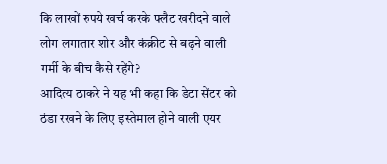कि लाखों रुपये खर्च करके फ्लैट खरीदने वाले लोग लगातार शोर और कंक्रीट से बढ़ने वाली गर्मी के बीच कैसे रहेंगे?
आदित्य ठाकरे ने यह भी कहा कि डेटा सेंटर को ठंडा रखने के लिए इस्तेमाल होने वाली एयर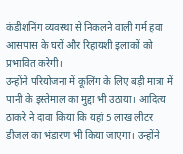कंडीशनिंग व्यवस्था से निकलने वाली गर्म हवा आसपास के घरों और रिहायशी इलाकों को प्रभावित करेगी।
उन्होंने परियोजना में कूलिंग के लिए बड़ी मात्रा में पानी के इस्तेमाल का मुद्दा भी उठाया। आदित्य ठाकरे ने दावा किया कि यहां 5 लाख लीटर डीजल का भंडारण भी किया जाएगा। उन्होंने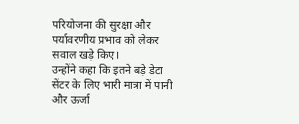परियोजना की सुरक्षा और पर्यावरणीय प्रभाव को लेकर सवाल खड़े किए।
उन्होंने कहा कि इतने बड़े डेटा सेंटर के लिए भारी मात्रा में पानी और ऊर्जा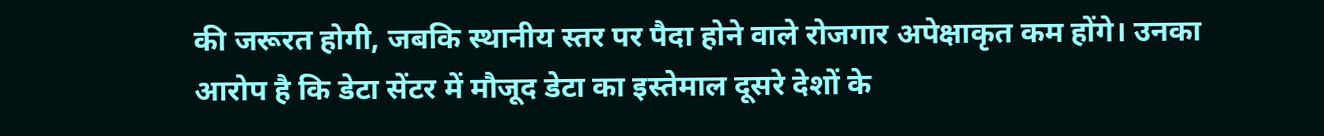की जरूरत होगी, जबकि स्थानीय स्तर पर पैदा होने वाले रोजगार अपेक्षाकृत कम होंगे। उनका आरोप है कि डेटा सेंटर में मौजूद डेटा का इस्तेमाल दूसरे देशों के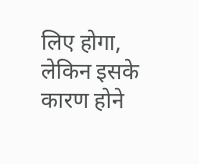लिए होगा, लेकिन इसके कारण होने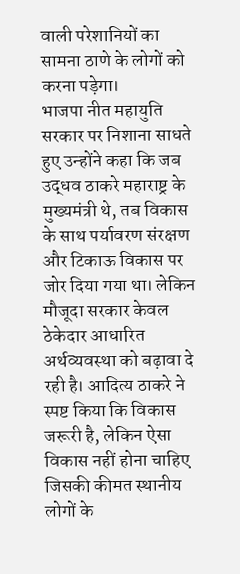वाली परेशानियों का सामना ठाणे के लोगों को करना पड़ेगा।
भाजपा नीत महायुति सरकार पर निशाना साधते हुए उन्होंने कहा कि जब उद्धव ठाकरे महाराष्ट्र के मुख्यमंत्री थे, तब विकास के साथ पर्यावरण संरक्षण और टिकाऊ विकास पर जोर दिया गया था। लेकिन मौजूदा सरकार केवल ठेकेदार आधारित अर्थव्यवस्था को बढ़ावा दे रही है। आदित्य ठाकरे ने स्पष्ट किया कि विकास जरूरी है, लेकिन ऐसा विकास नहीं होना चाहिए जिसकी कीमत स्थानीय लोगों के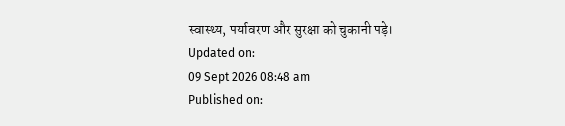स्वास्थ्य, पर्यावरण और सुरक्षा को चुकानी पड़े।
Updated on:
09 Sept 2026 08:48 am
Published on: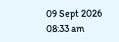09 Sept 2026 08:33 am